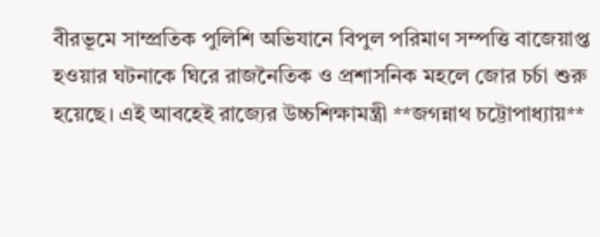বীরভূমে সাম্প্রতিক পুলিশি অভিযানে বিপুল পরিমাণ সম্পত্তি বাজেয়াপ্ত হওয়ার ঘটনাকে ঘিরে রাজনৈতিক ও প্রশাসনিক মহলে জোর চর্চা শুরু হয়েছে। এই আবহেই রাজ্যের উচ্চশিক্ষামন্ত্রী **জগন্নাথ চট্টোপাধ্যায়**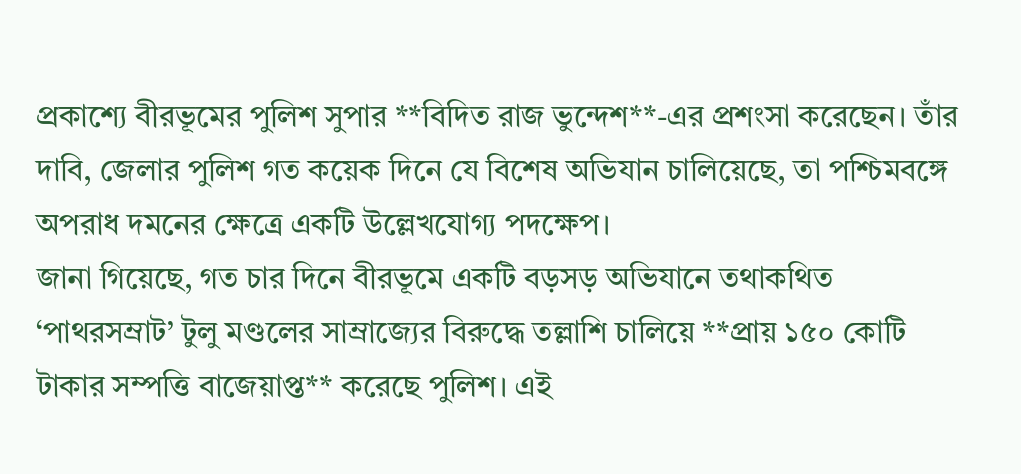প্রকাশ্যে বীরভূমের পুলিশ সুপার **বিদিত রাজ ভুন্দেশ**-এর প্রশংসা করেছেন। তাঁর দাবি, জেলার পুলিশ গত কয়েক দিনে যে বিশেষ অভিযান চালিয়েছে, তা পশ্চিমবঙ্গে অপরাধ দমনের ক্ষেত্রে একটি উল্লেখযোগ্য পদক্ষেপ।
জানা গিয়েছে, গত চার দিনে বীরভূমে একটি বড়সড় অভিযানে তথাকথিত ‘পাথরসম্রাট’ টুলু মণ্ডলের সাম্রাজ্যের বিরুদ্ধে তল্লাশি চালিয়ে **প্রায় ১৫০ কোটি টাকার সম্পত্তি বাজেয়াপ্ত** করেছে পুলিশ। এই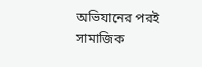অভিযানের পরই সামাজিক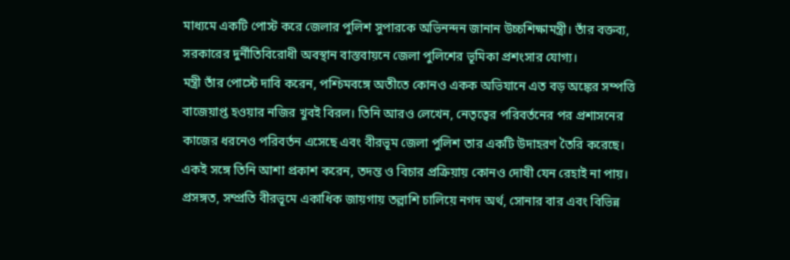মাধ্যমে একটি পোস্ট করে জেলার পুলিশ সুপারকে অভিনন্দন জানান উচ্চশিক্ষামন্ত্রী। তাঁর বক্তব্য, সরকারের দুর্নীতিবিরোধী অবস্থান বাস্তবায়নে জেলা পুলিশের ভূমিকা প্রশংসার যোগ্য।
মন্ত্রী তাঁর পোস্টে দাবি করেন, পশ্চিমবঙ্গে অতীতে কোনও একক অভিযানে এত বড় অঙ্কের সম্পত্তি বাজেয়াপ্ত হওয়ার নজির খুবই বিরল। তিনি আরও লেখেন, নেতৃত্বের পরিবর্তনের পর প্রশাসনের কাজের ধরনেও পরিবর্তন এসেছে এবং বীরভূম জেলা পুলিশ তার একটি উদাহরণ তৈরি করেছে। একই সঙ্গে তিনি আশা প্রকাশ করেন, তদন্ত ও বিচার প্রক্রিয়ায় কোনও দোষী যেন রেহাই না পায়।
প্রসঙ্গত, সম্প্রতি বীরভূমে একাধিক জায়গায় তল্লাশি চালিয়ে নগদ অর্থ, সোনার বার এবং বিভিন্ন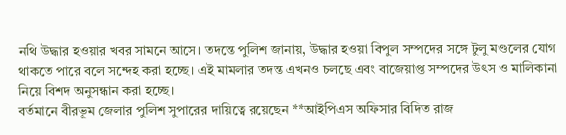নথি উদ্ধার হওয়ার খবর সামনে আসে। তদন্তে পুলিশ জানায়, উদ্ধার হওয়া বিপুল সম্পদের সঙ্গে টুলু মণ্ডলের যোগ থাকতে পারে বলে সন্দেহ করা হচ্ছে। এই মামলার তদন্ত এখনও চলছে এবং বাজেয়াপ্ত সম্পদের উৎস ও মালিকানা নিয়ে বিশদ অনুসন্ধান করা হচ্ছে।
বর্তমানে বীরভূম জেলার পুলিশ সুপারের দায়িত্বে রয়েছেন **আইপিএস অফিসার বিদিত রাজ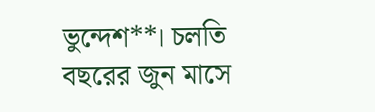ভুন্দেশ**। চলতি বছরের জুন মাসে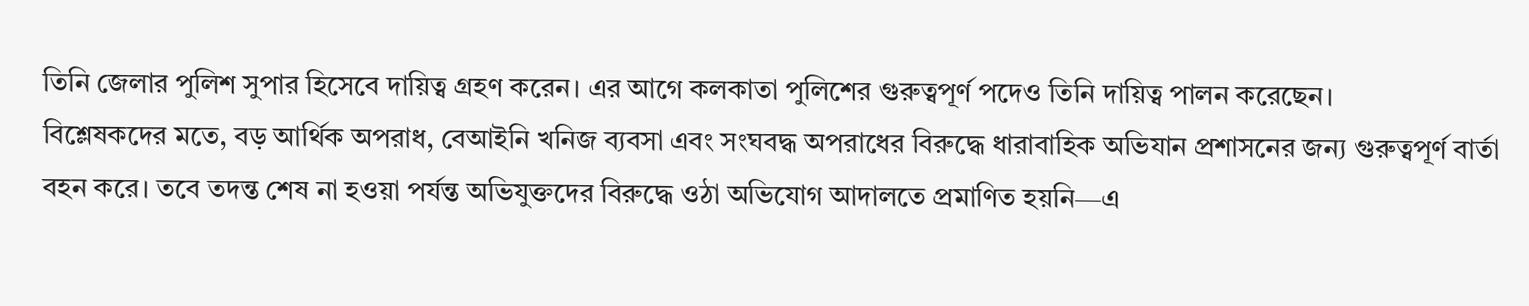তিনি জেলার পুলিশ সুপার হিসেবে দায়িত্ব গ্রহণ করেন। এর আগে কলকাতা পুলিশের গুরুত্বপূর্ণ পদেও তিনি দায়িত্ব পালন করেছেন।
বিশ্লেষকদের মতে, বড় আর্থিক অপরাধ, বেআইনি খনিজ ব্যবসা এবং সংঘবদ্ধ অপরাধের বিরুদ্ধে ধারাবাহিক অভিযান প্রশাসনের জন্য গুরুত্বপূর্ণ বার্তা বহন করে। তবে তদন্ত শেষ না হওয়া পর্যন্ত অভিযুক্তদের বিরুদ্ধে ওঠা অভিযোগ আদালতে প্রমাণিত হয়নি—এ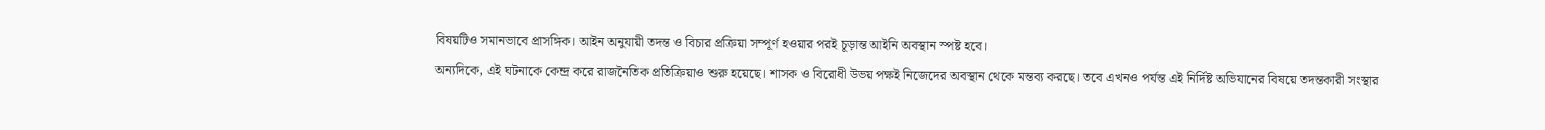বিষয়টিও সমানভাবে প্রাসঙ্গিক। আইন অনুযায়ী তদন্ত ও বিচার প্রক্রিয়া সম্পূর্ণ হওয়ার পরই চূড়ান্ত আইনি অবস্থান স্পষ্ট হবে।
অন্যদিকে, এই ঘটনাকে কেন্দ্র করে রাজনৈতিক প্রতিক্রিয়াও শুরু হয়েছে। শাসক ও বিরোধী উভয় পক্ষই নিজেদের অবস্থান থেকে মন্তব্য করছে। তবে এখনও পর্যন্ত এই নির্দিষ্ট অভিযানের বিষয়ে তদন্তকারী সংস্থার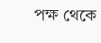পক্ষ থেকে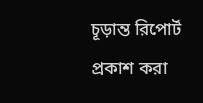চূড়ান্ত রিপোর্ট প্রকাশ করা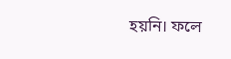হয়নি। ফলে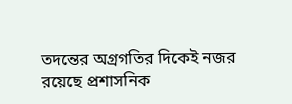তদন্তের অগ্রগতির দিকেই নজর রয়েছে প্রশাসনিক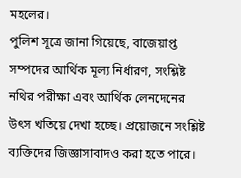মহলের।
পুলিশ সূত্রে জানা গিয়েছে, বাজেয়াপ্ত সম্পদের আর্থিক মূল্য নির্ধারণ, সংশ্লিষ্ট নথির পরীক্ষা এবং আর্থিক লেনদেনের উৎস খতিয়ে দেখা হচ্ছে। প্রয়োজনে সংশ্লিষ্ট ব্যক্তিদের জিজ্ঞাসাবাদও করা হতে পারে।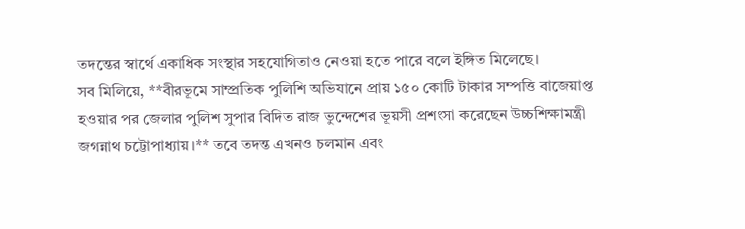তদন্তের স্বার্থে একাধিক সংস্থার সহযোগিতাও নেওয়া হতে পারে বলে ইঙ্গিত মিলেছে।
সব মিলিয়ে, **বীরভূমে সাম্প্রতিক পুলিশি অভিযানে প্রায় ১৫০ কোটি টাকার সম্পত্তি বাজেয়াপ্ত হওয়ার পর জেলার পুলিশ সুপার বিদিত রাজ ভুন্দেশের ভূয়সী প্রশংসা করেছেন উচ্চশিক্ষামন্ত্রী জগন্নাথ চট্টোপাধ্যায়।** তবে তদন্ত এখনও চলমান এবং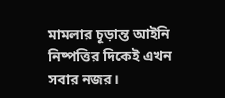মামলার চূড়ান্ত আইনি নিষ্পত্তির দিকেই এখন সবার নজর।